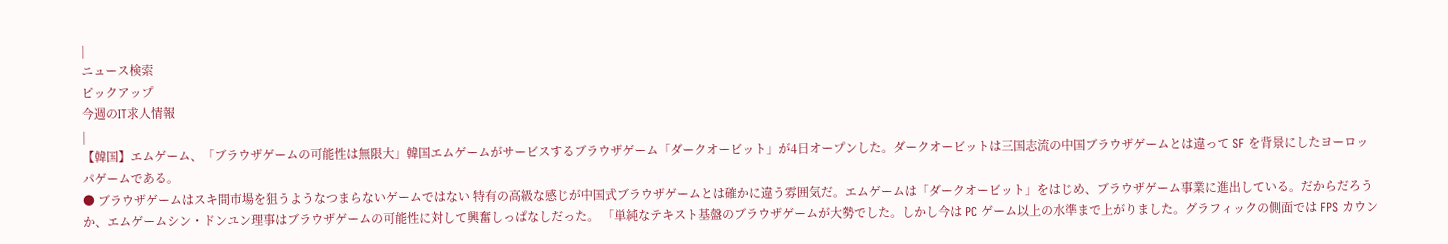|
ニュース検索
ピックアップ
今週のIT求人情報
|
【韓国】エムゲーム、「ブラウザゲームの可能性は無限大」韓国エムゲームがサービスするブラウザゲーム「ダークオービット」が4日オープンした。ダークオービットは三国志流の中国ブラウザゲームとは違って SF を背景にしたヨーロッパゲームである。
● ブラウザゲームはスキ間市場を狙うようなつまらないゲームではない 特有の高級な感じが中国式ブラウザゲームとは確かに違う雰囲気だ。エムゲームは「ダークオービット」をはじめ、ブラウザゲーム事業に進出している。だからだろうか、エムゲームシン・ドンユン理事はブラウザゲームの可能性に対して興奮しっぱなしだった。 「単純なテキスト基盤のブラウザゲームが大勢でした。しかし今は PC ゲーム以上の水準まで上がりました。グラフィックの側面では FPS カウン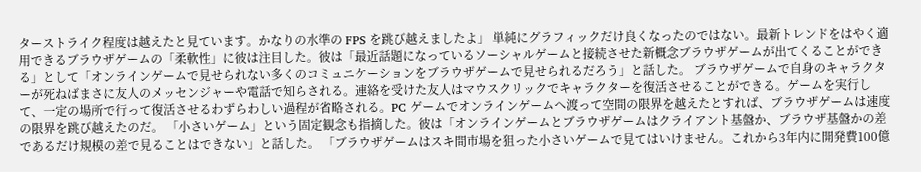ターストライク程度は越えたと見ています。かなりの水準の FPS を跳び越えましたよ」 単純にグラフィックだけ良くなったのではない。最新トレンドをはやく適用できるブラウザゲームの「柔軟性」に彼は注目した。彼は「最近話題になっているソーシャルゲームと接続させた新概念ブラウザゲームが出てくることができる」として「オンラインゲームで見せられない多くのコミュニケーションをブラウザゲームで見せられるだろう」と話した。 ブラウザゲームで自身のキャラクターが死ねばまさに友人のメッセンジャーや電話で知らされる。連絡を受けた友人はマウスクリックでキャラクターを復活させることができる。ゲームを実行して、一定の場所で行って復活させるわずらわしい過程が省略される。PC ゲームでオンラインゲームへ渡って空間の限界を越えたとすれば、ブラウザゲームは速度の限界を跳び越えたのだ。 「小さいゲーム」という固定観念も指摘した。彼は「オンラインゲームとブラウザゲームはクライアント基盤か、ブラウザ基盤かの差であるだけ規模の差で見ることはできない」と話した。 「ブラウザゲームはスキ間市場を狙った小さいゲームで見てはいけません。これから3年内に開発費100億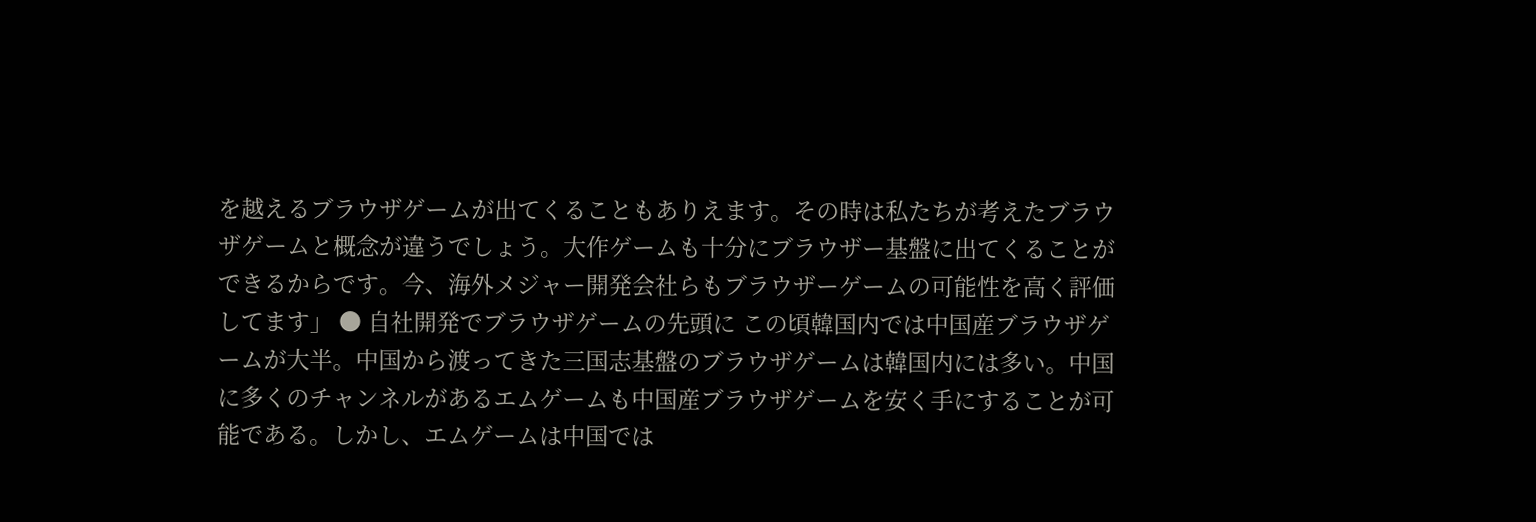を越えるブラウザゲームが出てくることもありえます。その時は私たちが考えたブラウザゲームと概念が違うでしょう。大作ゲームも十分にブラウザー基盤に出てくることができるからです。今、海外メジャー開発会社らもブラウザーゲームの可能性を高く評価してます」 ● 自社開発でブラウザゲームの先頭に この頃韓国内では中国産ブラウザゲームが大半。中国から渡ってきた三国志基盤のブラウザゲームは韓国内には多い。中国に多くのチャンネルがあるエムゲームも中国産ブラウザゲームを安く手にすることが可能である。しかし、エムゲームは中国では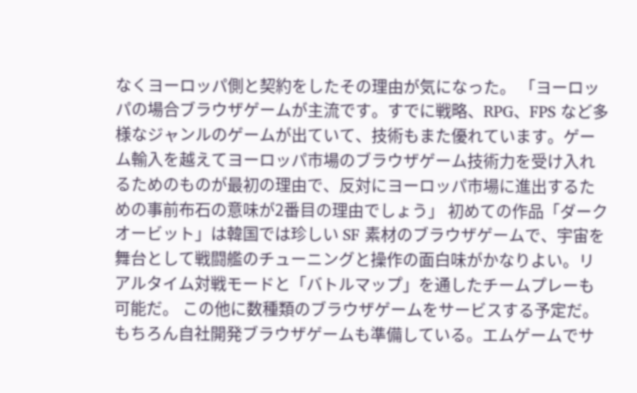なくヨーロッパ側と契約をしたその理由が気になった。 「ヨーロッパの場合ブラウザゲームが主流です。すでに戦略、RPG、FPS など多様なジャンルのゲームが出ていて、技術もまた優れています。ゲーム輸入を越えてヨーロッパ市場のブラウザゲーム技術力を受け入れるためのものが最初の理由で、反対にヨーロッパ市場に進出するための事前布石の意味が2番目の理由でしょう」 初めての作品「ダークオービット」は韓国では珍しい SF 素材のブラウザゲームで、宇宙を舞台として戦闘艦のチューニングと操作の面白味がかなりよい。リアルタイム対戦モードと「バトルマップ」を通したチームプレーも可能だ。 この他に数種類のブラウザゲームをサービスする予定だ。もちろん自社開発ブラウザゲームも準備している。エムゲームでサ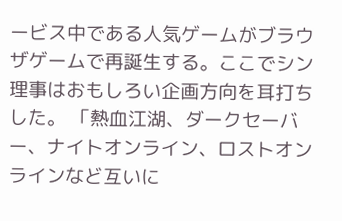ービス中である人気ゲームがブラウザゲームで再誕生する。ここでシン理事はおもしろい企画方向を耳打ちした。 「熱血江湖、ダークセーバー、ナイトオンライン、ロストオンラインなど互いに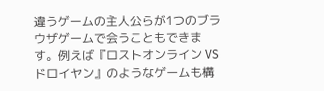違うゲームの主人公らが1つのブラウザゲームで会うこともできます。例えば『ロストオンライン VS ドロイヤン』のようなゲームも構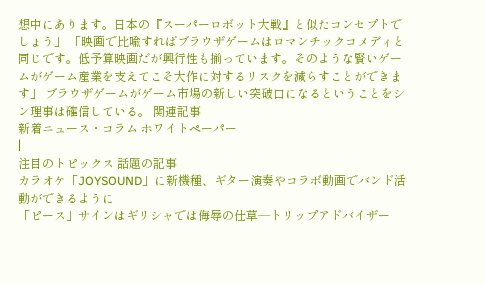想中にあります。日本の『スーパーロボット大戦』と似たコンセプトでしょう」 「映画で比喩すればブラウザゲームはロマンチックコメディと同じです。低予算映画だが興行性も揃っています。そのような賢いゲームがゲーム産業を支えてこそ大作に対するリスクを減らすことができます」 ブラウザゲームがゲーム市場の新しい突破口になるということをシン理事は確信している。 関連記事
新着ニュース・コラム ホワイトペーパー
|
注目のトピックス 話題の記事
カラオケ「JOYSOUND」に新機種、ギター演奏やコラボ動画でバンド活動ができるように
「ピース」サインはギリシャでは侮辱の仕草―トリップアドバイザー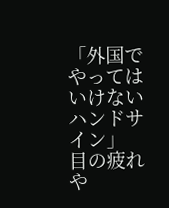「外国でやってはいけないハンドサイン」
目の疲れや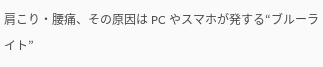肩こり・腰痛、その原因は PC やスマホが発する“ブルーライト”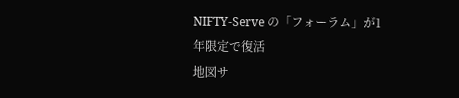NIFTY-Serve の「フォーラム」が1年限定で復活
地図サ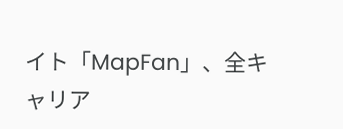イト「MapFan」、全キャリア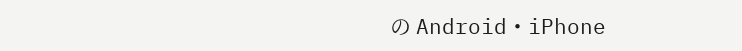の Android・iPhone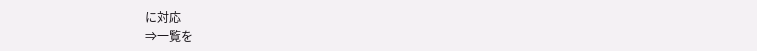に対応
⇒一覧を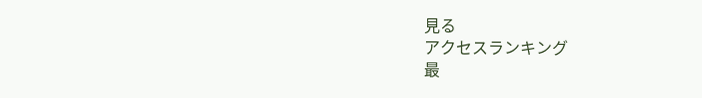見る
アクセスランキング
最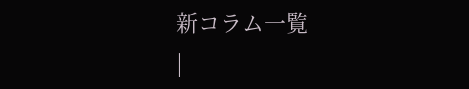新コラム一覧
|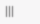|||